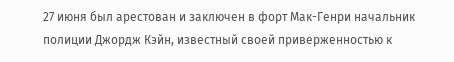27 июня был арестован и заключен в форт Мак-Генри начальник полиции Джордж Кэйн, известный своей приверженностью к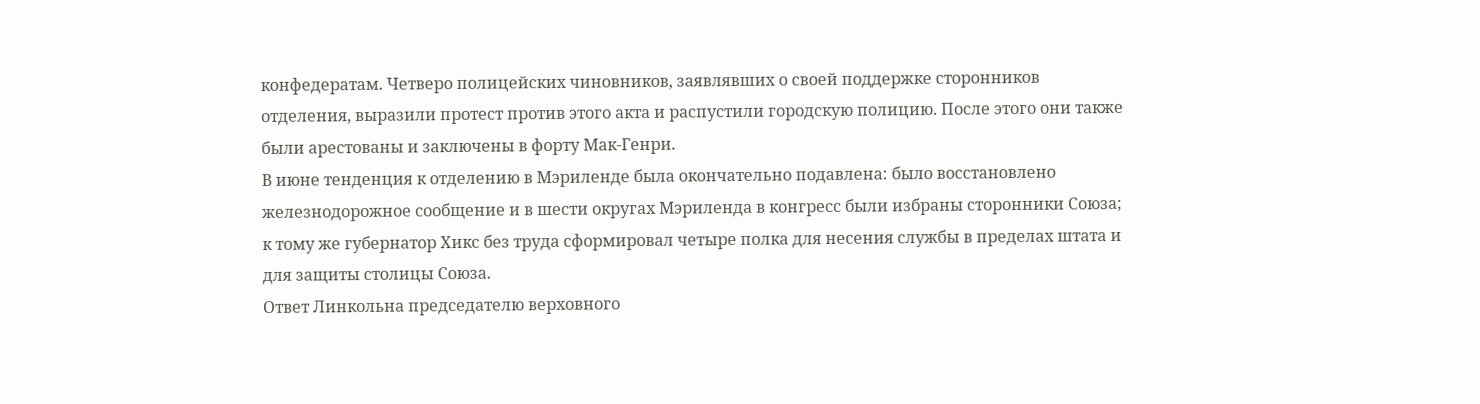конфедератам. Четверо полицейских чиновников, заявлявших о своей поддержке сторонников отделения, выразили протест против этого акта и распустили городскую полицию. После этого они также были арестованы и заключены в форту Мак-Генри.
В июне тенденция к отделению в Мэриленде была окончательно подавлена: было восстановлено железнодорожное сообщение и в шести округах Мэриленда в конгресс были избраны сторонники Союза; к тому же губернатор Хикс без труда сформировал четыре полка для несения службы в пределах штата и для защиты столицы Союза.
Ответ Линкольна председателю верховного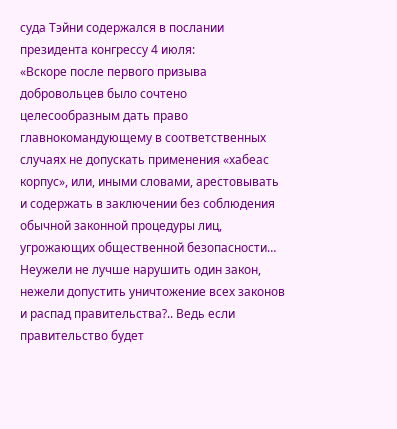суда Тэйни содержался в послании президента конгрессу 4 июля:
«Вскоре после первого призыва добровольцев было сочтено целесообразным дать право главнокомандующему в соответственных случаях не допускать применения «хабеас корпус», или, иными словами, арестовывать и содержать в заключении без соблюдения обычной законной процедуры лиц, угрожающих общественной безопасности… Неужели не лучше нарушить один закон, нежели допустить уничтожение всех законов и распад правительства?.. Ведь если правительство будет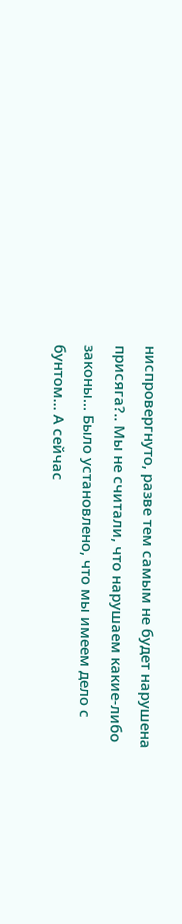ниспровергнуто, разве тем самым не будет нарушена присяга?.. Мы не считали, что нарушаем какие-либо законы… Было установлено, что мы имеем дело с бунтом… А сейчас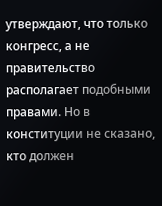утверждают, что только конгресс, а не правительство располагает подобными правами. Но в конституции не сказано, кто должен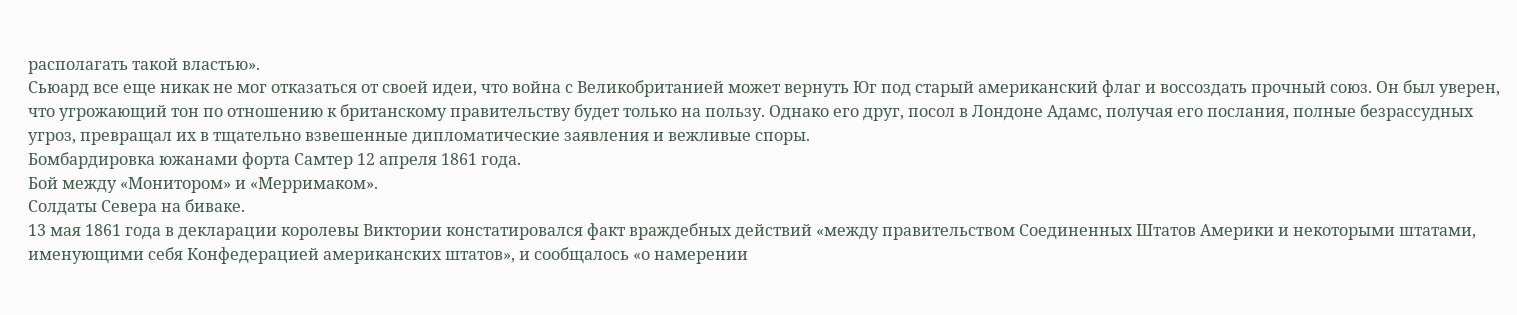располагать такой властью».
Сьюард все еще никак не мог отказаться от своей идеи, что война с Великобританией может вернуть Юг под старый американский флаг и воссоздать прочный союз. Он был уверен, что угрожающий тон по отношению к британскому правительству будет только на пользу. Однако его друг, посол в Лондоне Адамс, получая его послания, полные безрассудных угроз, превращал их в тщательно взвешенные дипломатические заявления и вежливые споры.
Бомбардировка южанами форта Самтер 12 апреля 1861 года.
Бой между «Монитором» и «Мерримаком».
Солдаты Севера на биваке.
13 мая 1861 года в декларации королевы Виктории констатировался факт враждебных действий «между правительством Соединенных Штатов Америки и некоторыми штатами, именующими себя Конфедерацией американских штатов», и сообщалось «о намерении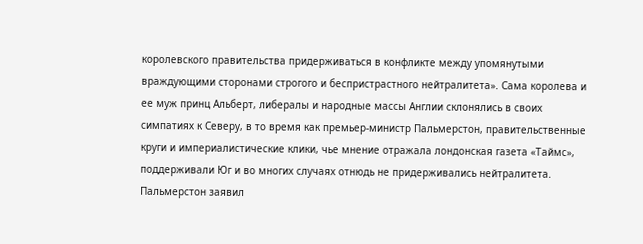королевского правительства придерживаться в конфликте между упомянутыми враждующими сторонами строгого и беспристрастного нейтралитета». Сама королева и ее муж принц Альберт, либералы и народные массы Англии склонялись в своих симпатиях к Северу, в то время как премьер-министр Пальмерстон, правительственные круги и империалистические клики, чье мнение отражала лондонская газета «Таймс», поддерживали Юг и во многих случаях отнюдь не придерживались нейтралитета.
Пальмерстон заявил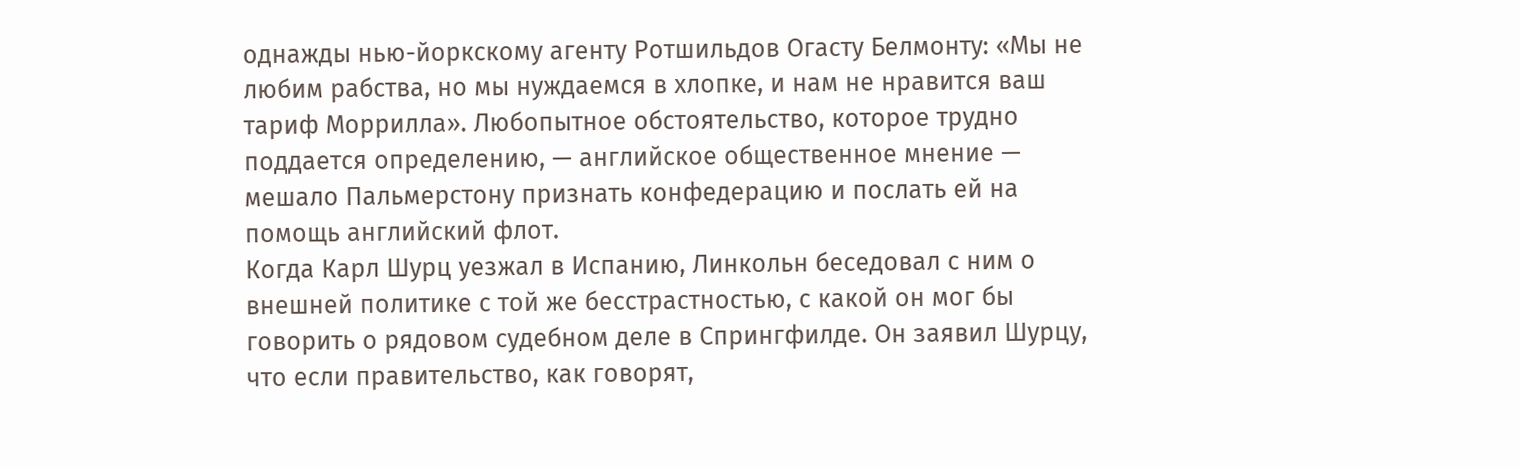однажды нью-йоркскому агенту Ротшильдов Огасту Белмонту: «Мы не любим рабства, но мы нуждаемся в хлопке, и нам не нравится ваш тариф Моррилла». Любопытное обстоятельство, которое трудно поддается определению, — английское общественное мнение — мешало Пальмерстону признать конфедерацию и послать ей на помощь английский флот.
Когда Карл Шурц уезжал в Испанию, Линкольн беседовал с ним о внешней политике с той же бесстрастностью, с какой он мог бы говорить о рядовом судебном деле в Спрингфилде. Он заявил Шурцу, что если правительство, как говорят,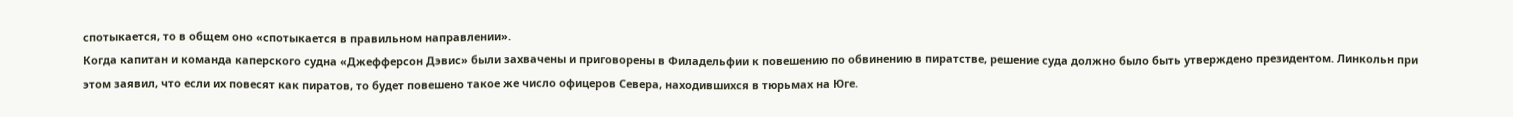спотыкается, то в общем оно «спотыкается в правильном направлении».
Когда капитан и команда каперского судна «Джефферсон Дэвис» были захвачены и приговорены в Филадельфии к повешению по обвинению в пиратстве, решение суда должно было быть утверждено президентом. Линкольн при этом заявил, что если их повесят как пиратов, то будет повешено такое же число офицеров Севера, находившихся в тюрьмах на Юге.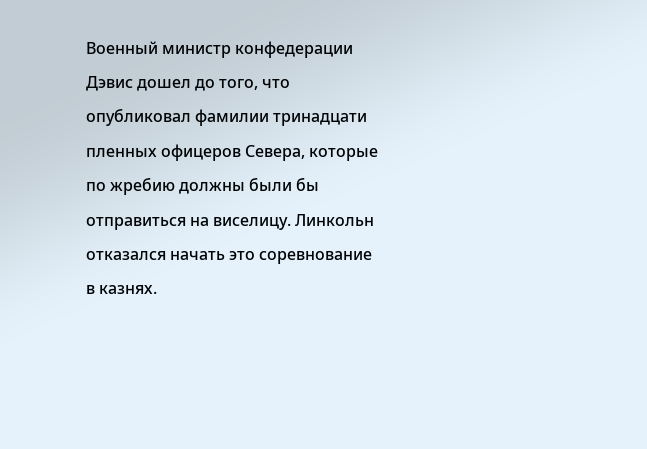Военный министр конфедерации Дэвис дошел до того, что опубликовал фамилии тринадцати пленных офицеров Севера, которые по жребию должны были бы отправиться на виселицу. Линкольн отказался начать это соревнование в казнях.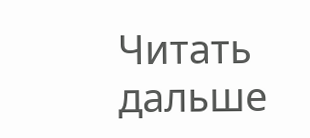Читать дальше